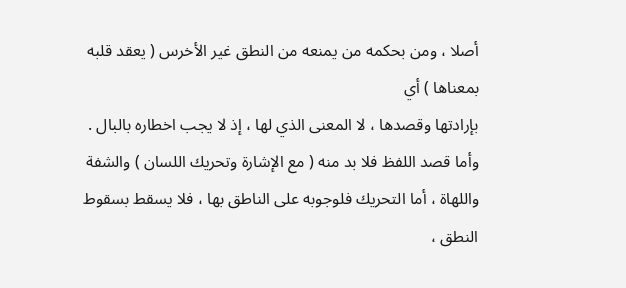أصلا ، ومن بحكمه من يمنعه من النطق غير الأخرس ( يعقد قلبه بمعناها ) أي
بإرادتها وقصدها ، لا المعنى الذي لها ، إذ لا يجب اخطاره بالبال .
وأما قصد اللفظ فلا بد منه ( مع الإشارة وتحريك اللسان ) والشفة
واللهاة ، أما التحريك فلوجوبه على الناطق بها ، فلا يسقط بسقوط النطق ،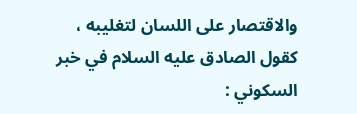والاقتصار على اللسان لتغليبه ، كقول الصادق عليه السلام في خبر السكوني :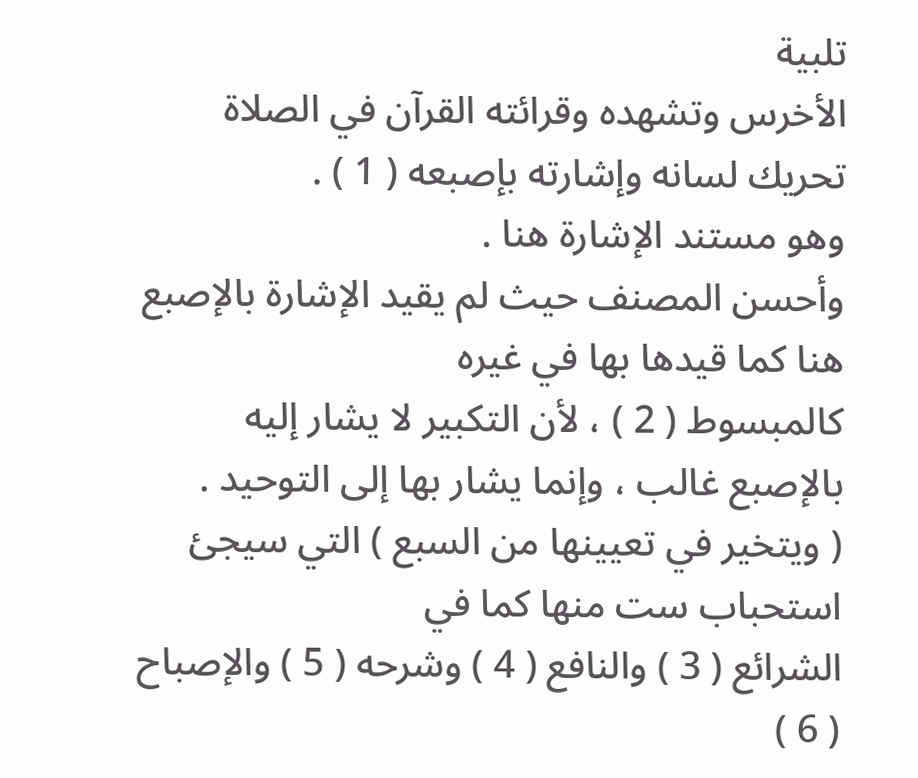تلبية
الأخرس وتشهده وقرائته القرآن في الصلاة تحريك لسانه وإشارته بإصبعه ( 1 ) .
وهو مستند الإشارة هنا .
وأحسن المصنف حيث لم يقيد الإشارة بالإصبع هنا كما قيدها بها في غيره
كالمبسوط ( 2 ) ، لأن التكبير لا يشار إليه بالإصبع غالب ، وإنما يشار بها إلى التوحيد .
( ويتخير في تعيينها من السبع ) التي سيجئ استحباب ست منها كما في
الشرائع ( 3 ) والنافع ( 4 ) وشرحه ( 5 ) والإصباح ( 6 )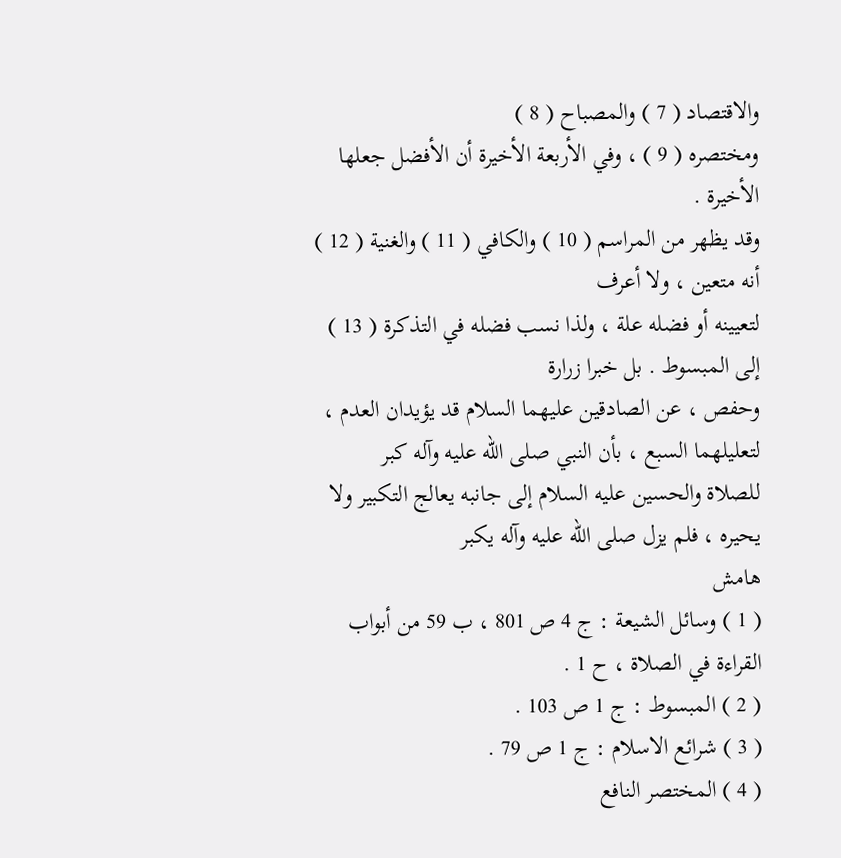والاقتصاد ( 7 ) والمصباح ( 8 )
ومختصره ( 9 ) ، وفي الأربعة الأخيرة أن الأفضل جعلها الأخيرة .
وقد يظهر من المراسم ( 10 ) والكافي ( 11 ) والغنية ( 12 ) أنه متعين ، ولا أعرف
لتعيينه أو فضله علة ، ولذا نسب فضله في التذكرة ( 13 ) إلى المبسوط . بل خبرا زرارة
وحفص ، عن الصادقين عليهما السلام قد يؤيدان العدم ، لتعليلهما السبع ، بأن النبي صلى الله عليه وآله كبر
للصلاة والحسين عليه السلام إلى جانبه يعالج التكبير ولا يحيره ، فلم يزل صلى الله عليه وآله يكبر
هامش
( 1 ) وسائل الشيعة : ج 4 ص 801 ، ب 59 من أبواب القراءة في الصلاة ، ح 1 .
( 2 ) المبسوط : ج 1 ص 103 .
( 3 ) شرائع الاسلام : ج 1 ص 79 .
( 4 ) المختصر النافع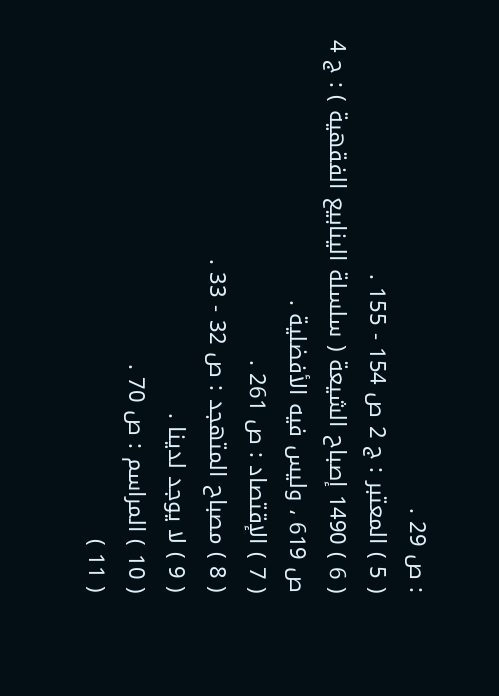: ص 29 .
( 5 ) المعتبر : ج 2 ص 154 - 155 .
( 6 ) 1490 إصباح الشيعة ( سلسلة الينابيع الفقهية ) : ج 4 ص 619 ، وليس فيه الأفضلية .
( 7 ) الإقتصاد : ص 261 .
( 8 ) مصباح المتهجد : ص 32 - 33 .
( 9 ) لا يوجد لدينا .
( 10 ) المراسم : ص 70 .
( 11 )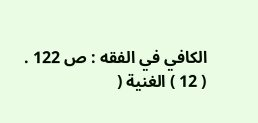الكافي في الفقه : ص 122 .
( 12 ) الغنية (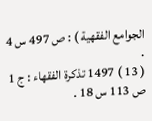الجوامع الفقهية ) : ص 497 س 4 .
( 13 ) 1497 تذكرة الفقهاء : ج 1 ص 113 س 18 .